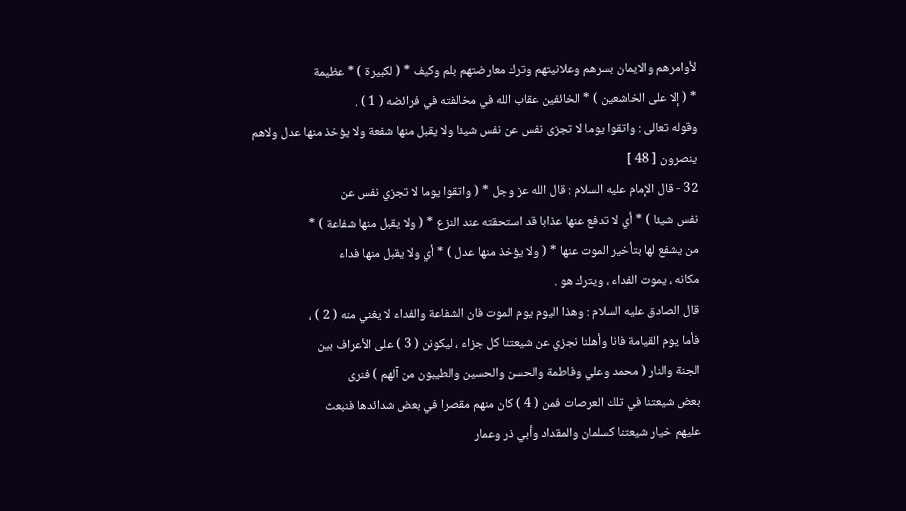لأوامرهم والايمان بسرهم وعلانيتهم وترك معارضتهم بلم وكيف * ( لكبيرة ) * عظيمة
* ( إلا على الخاشعين ) * الخائفين عقاب الله في مخالفته في فرائضه ( 1 ) .
وقوله تعالى : واتقوا يوما لا تجزى نفس عن نفس شيئا ولا يقبل منها شفعة ولا يؤخذ منها عدل ولاهم
ينصرون [ 48 ]
32 - قال الإمام عليه السلام : قال الله عز وجل * ( واتقوا يوما لا تجزي نفس عن
نفس شيئا ) * أي لا تدفع عنها عذابا قد استحقته عند النزع * ( ولا يقبل منها شفاعة ) *
من يشفع لها بتأخير الموت عنها * ( ولا يؤخذ منها عدل ) * أي ولا يقبل منها فداء
مكانه ، يموت الفداء ، ويترك هو .
قال الصادق عليه السلام : وهذا اليوم يوم الموت فان الشفاعة والفداء لا يغني منه ( 2 ) ،
فأما يوم القيامة فانا وأهلنا نجزي عن شيعتنا كل جزاء ، ليكونن ( 3 ) على الأعراف بين
الجنة والنار ( محمد وعلي وفاطمة والحسن والحسين والطيبون من آلهم ) فنرى
بعض شيعتنا في تلك العرصات فمن ( 4 ) كان منهم مقصرا في بعض شدائدها فنبعث
عليهم خيار شيعتنا كسلمان والمقداد وأبي ذر وعمار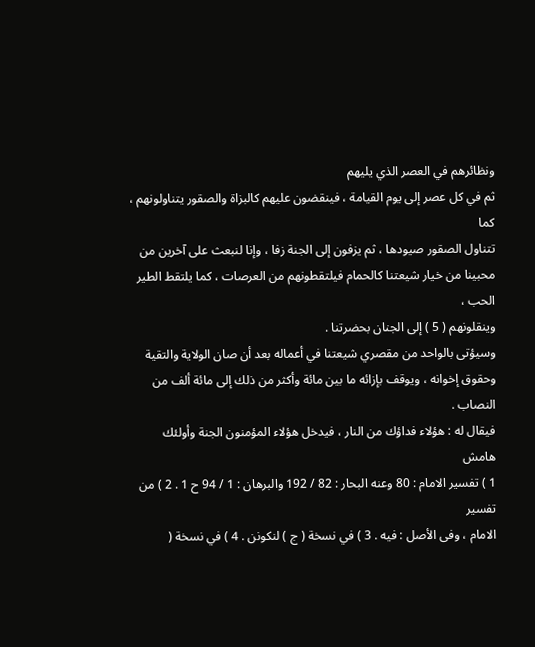ونظائرهم في العصر الذي يليهم
ثم في كل عصر إلى يوم القيامة ، فينقضون عليهم كالبزاة والصقور يتناولونهم ، كما
تتناول الصقور صيودها ، ثم يزفون إلى الجنة زفا ، وإنا لنبعث على آخرين من
محبينا من خيار شيعتنا كالحمام فيلتقطونهم من العرصات ، كما يلتقط الطير الحب ،
وينقلونهم ( 5 ) إلى الجنان بحضرتنا .
وسيؤتى بالواحد من مقصري شيعتنا في أعماله بعد أن صان الولاية والتقية
وحقوق إخوانه ، ويوقف بإزائه ما بين مائة وأكثر من ذلك إلى مائة ألف من النصاب .
فيقال له : هؤلاء فداؤك من النار ، فيدخل هؤلاء المؤمنون الجنة وأولئك
هامش
1 ) تفسير الامام : 80 وعنه البحار : 82 / 192 والبرهان : 1 / 94 ح 1 . 2 ) من تفسير
الامام ، وفى الأصل : فيه . 3 ) في نسخة ( ج ) لنكونن . 4 ) في نسخة (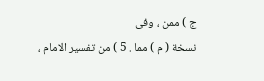ج ) ممن ، وفى
نسخة ( م ) مما . 5 ) من تفسير الامام ،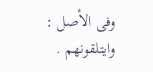وفى الأصل : وايتلقونهم .